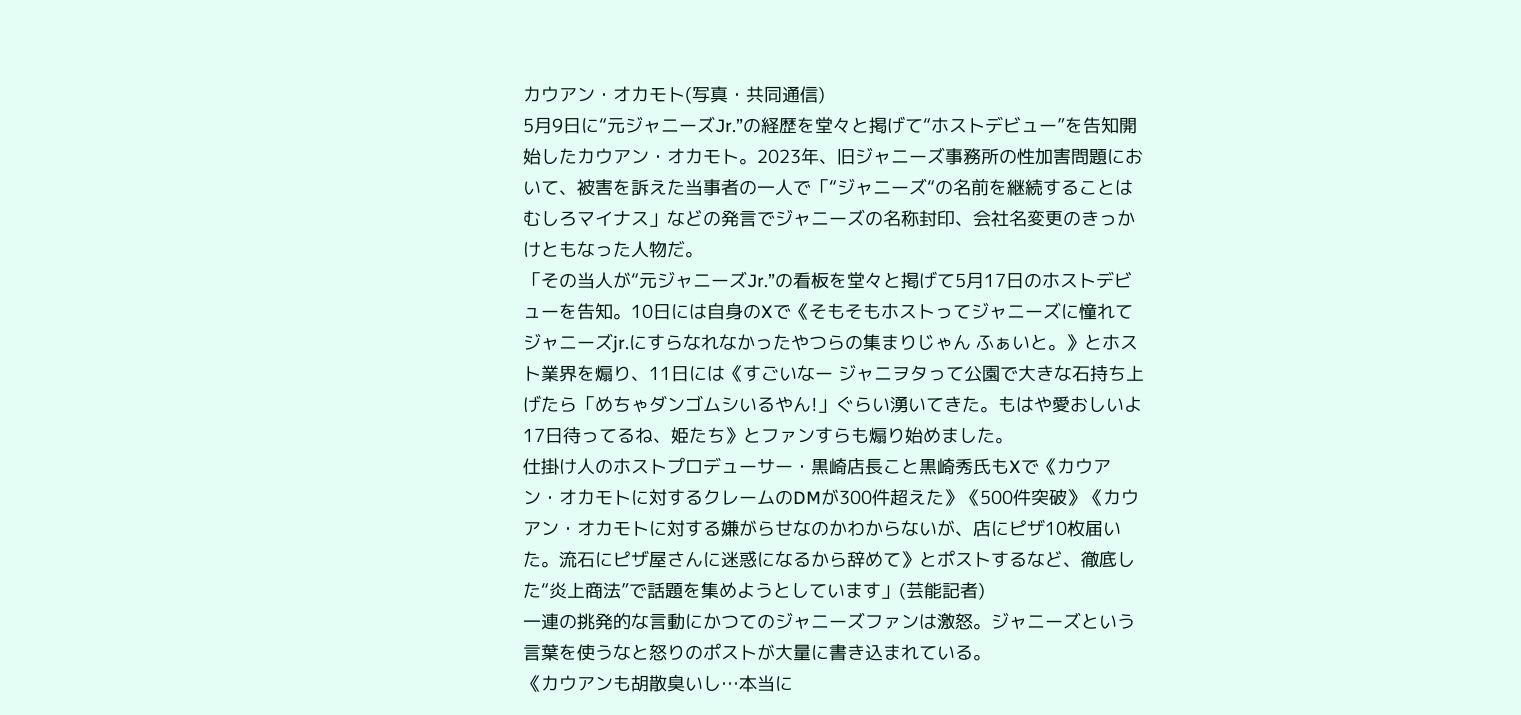カウアン・オカモト(写真・共同通信)
5月9日に“元ジャニーズJr.”の経歴を堂々と掲げて“ホストデビュー”を告知開始したカウアン・オカモト。2023年、旧ジャニーズ事務所の性加害問題において、被害を訴えた当事者の一人で「“ジャニーズ“の名前を継続することはむしろマイナス」などの発言でジャニーズの名称封印、会社名変更のきっかけともなった人物だ。
「その当人が“元ジャニーズJr.”の看板を堂々と掲げて5月17日のホストデビューを告知。10日には自身のXで《そもそもホストってジャニーズに憧れてジャニーズjr.にすらなれなかったやつらの集まりじゃん ふぁいと。》とホスト業界を煽り、11日には《すごいなー ジャニヲタって公園で大きな石持ち上げたら「めちゃダンゴムシいるやん!」ぐらい湧いてきた。もはや愛おしいよ17日待ってるね、姫たち》とファンすらも煽り始めました。
仕掛け人のホストプロデューサー・黒崎店長こと黒崎秀氏もXで《カウアン・オカモトに対するクレームのDMが300件超えた》《500件突破》《カウアン・オカモトに対する嫌がらせなのかわからないが、店にピザ10枚届いた。流石にピザ屋さんに迷惑になるから辞めて》とポストするなど、徹底した“炎上商法”で話題を集めようとしています」(芸能記者)
一連の挑発的な言動にかつてのジャニーズファンは激怒。ジャニーズという言葉を使うなと怒りのポストが大量に書き込まれている。
《カウアンも胡散臭いし…本当に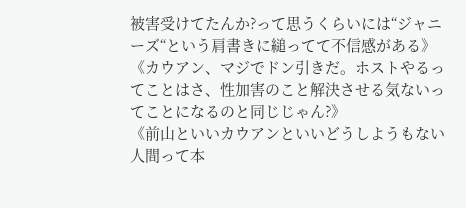被害受けてたんか?って思うくらいには“ジャニーズ“という肩書きに縋ってて不信感がある》
《カウアン、マジでドン引きだ。ホストやるってことはさ、性加害のこと解決させる気ないってことになるのと同じじゃん?》
《前山といいカウアンといいどうしようもない人間って本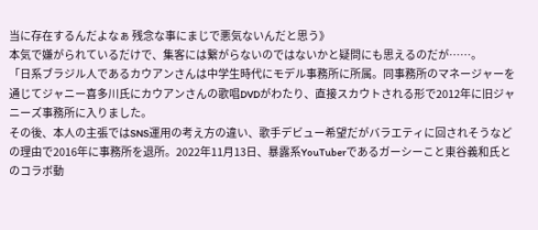当に存在するんだよなぁ 残念な事にまじで悪気ないんだと思う》
本気で嫌がられているだけで、集客には繋がらないのではないかと疑問にも思えるのだが……。
「日系ブラジル人であるカウアンさんは中学生時代にモデル事務所に所属。同事務所のマネージャーを通じてジャニー喜多川氏にカウアンさんの歌唱DVDがわたり、直接スカウトされる形で2012年に旧ジャニーズ事務所に入りました。
その後、本人の主張ではSNS運用の考え方の違い、歌手デビュー希望だがバラエティに回されそうなどの理由で2016年に事務所を退所。2022年11月13日、暴露系YouTuberであるガーシーこと東谷義和氏とのコラボ動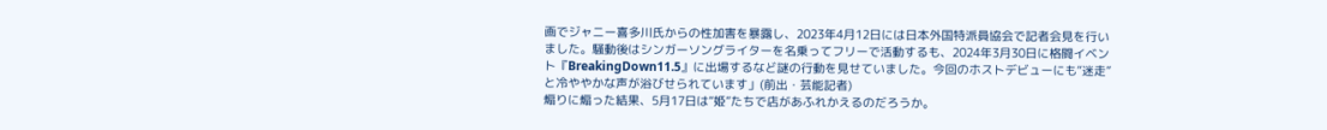画でジャニー喜多川氏からの性加害を暴露し、2023年4月12日には日本外国特派員協会で記者会見を行いました。騒動後はシンガーソングライターを名乗ってフリーで活動するも、2024年3月30日に格闘イベント『BreakingDown11.5』に出場するなど謎の行動を見せていました。今回のホストデビューにも“迷走”と冷ややかな声が浴びせられています」(前出・芸能記者)
煽りに煽った結果、5月17日は“姫”たちで店があふれかえるのだろうか。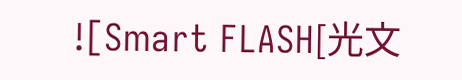![Smart FLASH[光文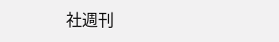社週刊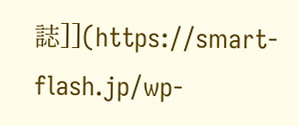誌]](https://smart-flash.jp/wp-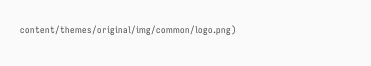content/themes/original/img/common/logo.png)